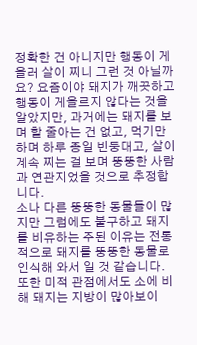정확한 건 아니지만 행동이 게을러 살이 찌니 그런 것 아닐까요? 요즘이야 돼지가 깨끗하고 행동이 게을르지 않다는 것을 알았지만, 과거에는 돼지를 보며 할 줄아는 건 없고, 먹기만 하며 하루 종일 빈둥대고, 살이 계속 찌는 걸 보며 뚱뚱한 사람과 연관지었을 것으로 추정합니다.
소나 다른 뚱뚱한 동물들이 많지만 그럼에도 불구하고 돼지를 비유하는 주된 이유는 전통적으로 돼지를 뚱뚱한 동물로 인식해 와서 일 것 같습니다. 또한 미적 관점에서도 소에 비해 돼지는 지방이 많아보이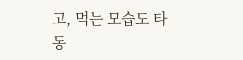고, 먹는 모습도 타 동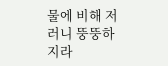물에 비해 저러니 뚱뚱하지라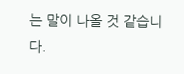는 말이 나올 것 같습니다.